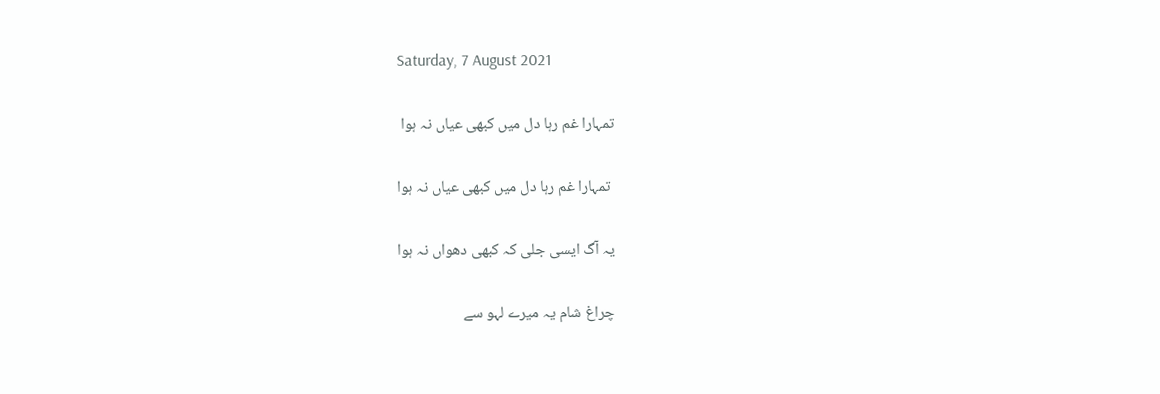Saturday, 7 August 2021

تمہارا غم رہا دل میں کبھی عیاں نہ ہوا

 تمہارا غم رہا دل میں کبھی عیاں نہ ہوا

یہ آگ ایسی جلی کہ کبھی دھواں نہ ہوا

چراغ شام یہ میرے لہو سے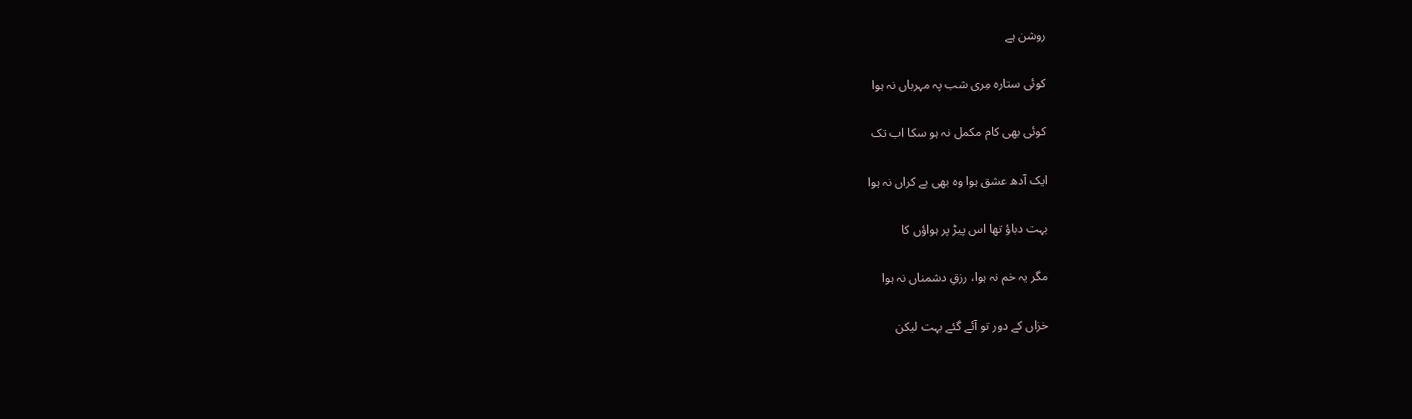روشن ہے

کوئی ستارہ مِری شب پہ مہرباں نہ ہوا

کوئی بھی کام مکمل نہ ہو سکا اب تک

ایک آدھ عشق ہوا وہ بھی بے کراں نہ ہوا

بہت دباؤ تھا اس پیڑ پر ہواؤں کا

مگر یہ خم نہ ہوا، رزقِ دشمناں نہ ہوا

خزاں کے دور تو آئے گئے بہت لیکن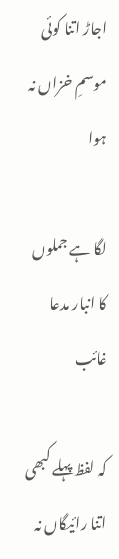اجاڑ اتنا کوئی موسمِ خزاں نہ ہوا

لگا ہے جملوں کا انبار مدعا غائب

کہ لفظ پہلے کبھی اتنا رائیگاں نہ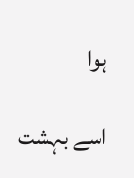ہوا

اسے بہشت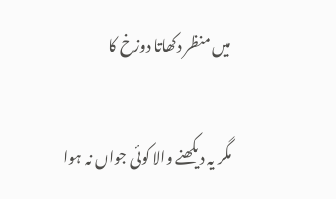میں منظر دکھاتا دوزخ کا

مگر یہ دیکھنے والا کوئی جواں نہ ہوا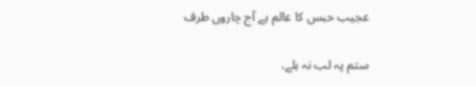عجیب حبس کا عالم ہے آج چاروں طرف

ستم پہ لب نہ ہلے،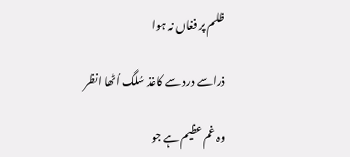ظلم پر فغاں نہ ہوا

ذراسے درد سے کاغذ سُلگ اُٹھا انظر

وہ غم عظیم ہے جو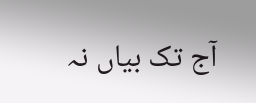آج تک بیاں نہ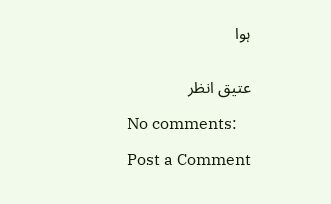ہوا


عتیق انظر

No comments:

Post a Comment